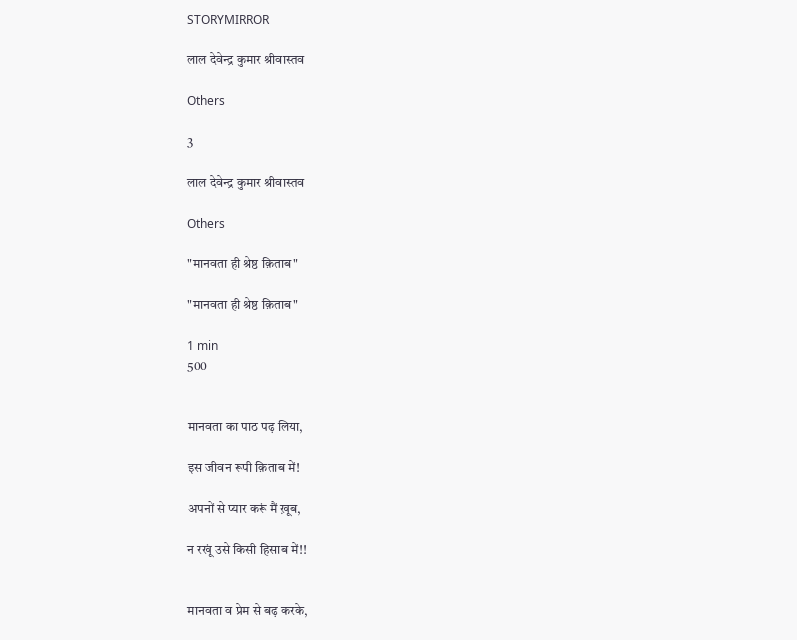STORYMIRROR

लाल देवेन्द्र कुमार श्रीवास्तव

Others

3

लाल देवेन्द्र कुमार श्रीवास्तव

Others

"मानवता ही श्रेष्ठ क़िताब"

"मानवता ही श्रेष्ठ क़िताब"

1 min
500


मानवता का पाठ पढ़ लिया,

इस जीवन रूपी क़िताब में!

अपनों से प्यार करूं मैं ख़ूब,

न रखूं उसे किसी हिसाब में!!


मानवता व प्रेम से बढ़ करके,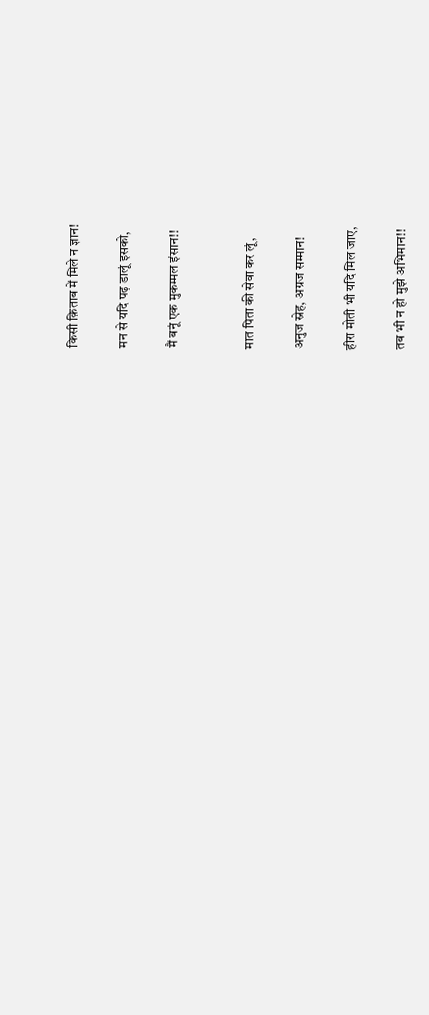किसी क़िताब में मिले न ज्ञान!

मन से यदि पढ़ डालूं इसको,

मैं बनूं एक मुकम्मल इंसान!!


मात पिता की सेवा कर लूं,

अनुज स्नेह, अग्रज सम्मान!

हीरा मोती भी यदि मिल जाए,

तब भी न हो मुझे अभिमान!!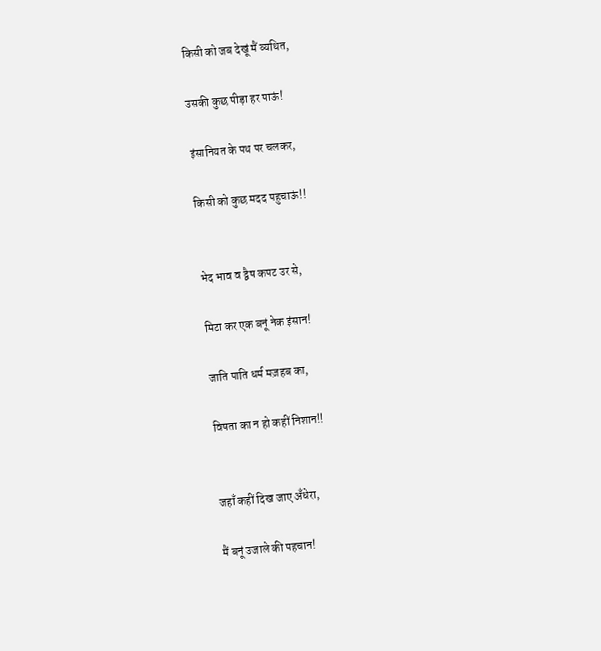किसी को जब देखूं मैं व्यथित,

उसकी कुछ पीड़ा हर पाऊं!

इंसानियत के पथ पर चलकर,

किसी को कुछ मदद पहुचाऊं!!


भेद भाव व द्वैष कपट उर से,

मिटा कर एक बनूं नेक इंसान!

जाति पाति धर्म मज़हब का,

विषता का न हो कहीं निशान!!


जहाँ कहीं दिख जाए अँधेरा,

मैं बनूं उजाले की पहचान!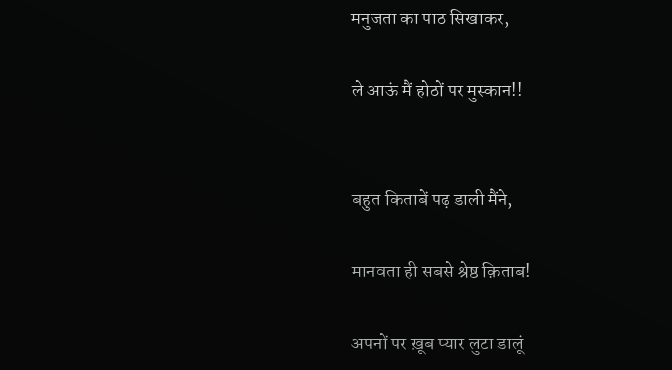मनुजता का पाठ सिखाकर,

ले आऊं मैं होठों पर मुस्कान!!


बहुत किताबें पढ़ डाली मैंने,

मानवता ही सबसे श्रेष्ठ क़िताब!

अपनों पर ख़ूब प्यार लुटा डालूं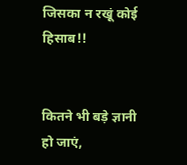जिसका न रखूं कोई हिसाब!!


कितने भी बड़े ज्ञानी हो जाएं,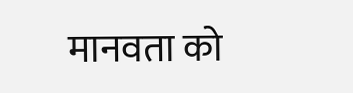मानवता को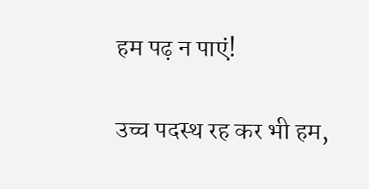हम पढ़ न पाएं!

उच्च पदस्थ रह कर भी हम,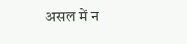असल में न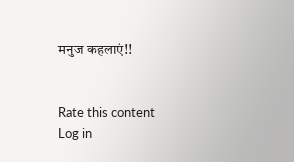मनुज कहलाएं!!


Rate this content
Log in